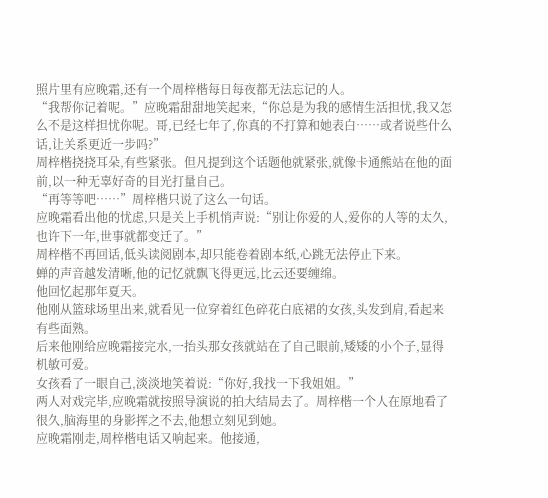照片里有应晚霜,还有一个周梓楷每日每夜都无法忘记的人。
“我帮你记着呢。”应晚霜甜甜地笑起来,“你总是为我的感情生活担忧,我又怎么不是这样担忧你呢。哥,已经七年了,你真的不打算和她表白……或者说些什么话,让关系更近一步吗?”
周梓楷挠挠耳朵,有些紧张。但凡提到这个话题他就紧张,就像卡通熊站在他的面前,以一种无辜好奇的目光打量自己。
“再等等吧……”周梓楷只说了这么一句话。
应晚霜看出他的忧虑,只是关上手机悄声说:“别让你爱的人,爱你的人等的太久,也许下一年,世事就都变迁了。”
周梓楷不再回话,低头读阅剧本,却只能卷着剧本纸,心跳无法停止下来。
蝉的声音越发清晰,他的记忆就飘飞得更远,比云还要缠绵。
他回忆起那年夏天。
他刚从篮球场里出来,就看见一位穿着红色碎花白底裙的女孩,头发到肩,看起来有些面熟。
后来他刚给应晚霜接完水,一抬头那女孩就站在了自己眼前,矮矮的小个子,显得机敏可爱。
女孩看了一眼自己,淡淡地笑着说:“你好,我找一下我姐姐。”
两人对戏完毕,应晚霜就按照导演说的拍大结局去了。周梓楷一个人在原地看了很久,脑海里的身影挥之不去,他想立刻见到她。
应晚霜刚走,周梓楷电话又响起来。他接通,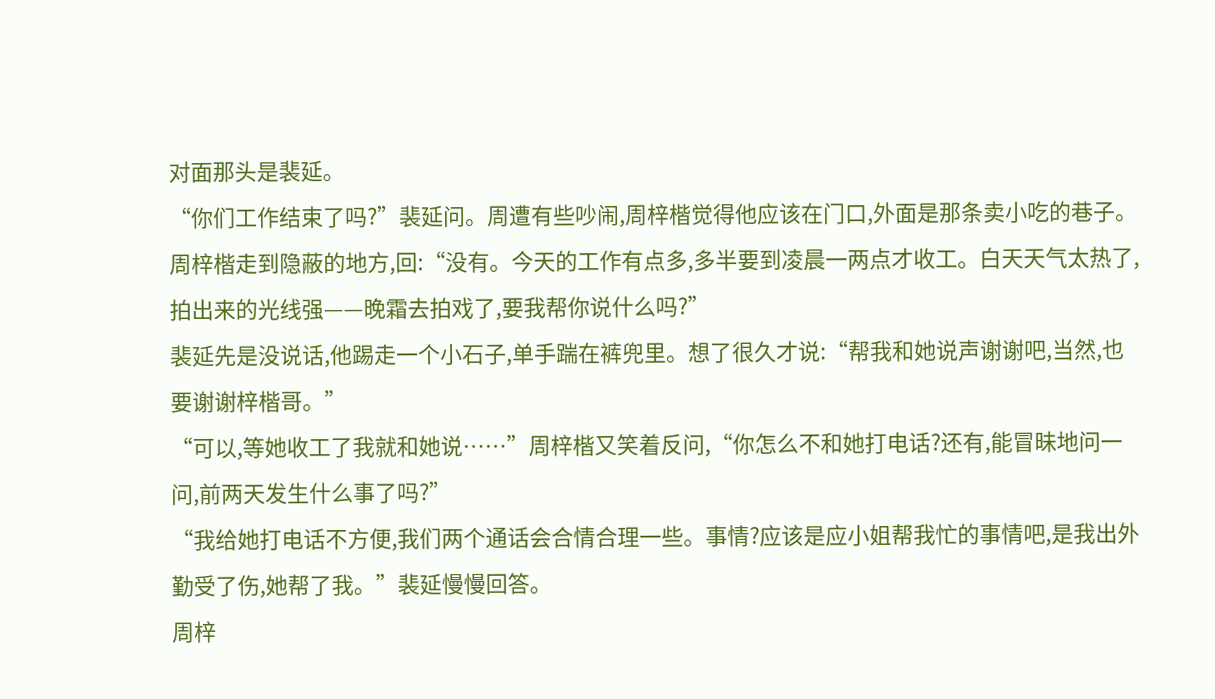对面那头是裴延。
“你们工作结束了吗?”裴延问。周遭有些吵闹,周梓楷觉得他应该在门口,外面是那条卖小吃的巷子。
周梓楷走到隐蔽的地方,回:“没有。今天的工作有点多,多半要到凌晨一两点才收工。白天天气太热了,拍出来的光线强——晚霜去拍戏了,要我帮你说什么吗?”
裴延先是没说话,他踢走一个小石子,单手踹在裤兜里。想了很久才说:“帮我和她说声谢谢吧,当然,也要谢谢梓楷哥。”
“可以,等她收工了我就和她说……”周梓楷又笑着反问,“你怎么不和她打电话?还有,能冒昧地问一问,前两天发生什么事了吗?”
“我给她打电话不方便,我们两个通话会合情合理一些。事情?应该是应小姐帮我忙的事情吧,是我出外勤受了伤,她帮了我。”裴延慢慢回答。
周梓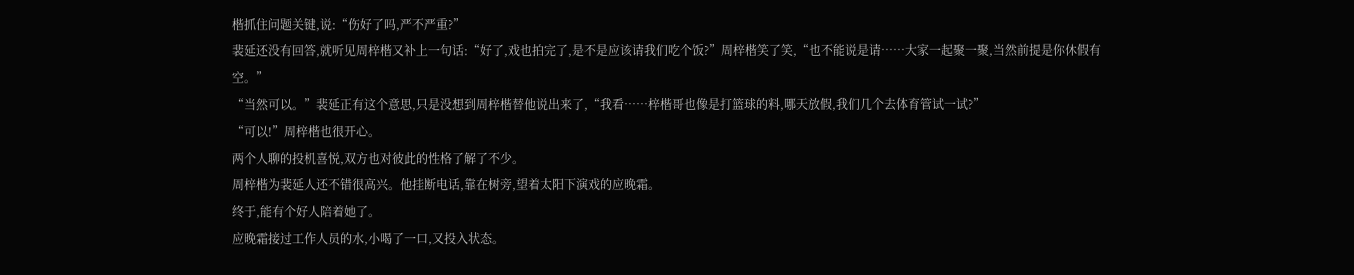楷抓住问题关键,说:“伤好了吗,严不严重?”
裴延还没有回答,就听见周梓楷又补上一句话:“好了,戏也拍完了,是不是应该请我们吃个饭?”周梓楷笑了笑,“也不能说是请……大家一起聚一聚,当然前提是你休假有空。”
“当然可以。”裴延正有这个意思,只是没想到周梓楷替他说出来了,“我看……梓楷哥也像是打篮球的料,哪天放假,我们几个去体育管试一试?”
“可以!”周梓楷也很开心。
两个人聊的投机喜悦,双方也对彼此的性格了解了不少。
周梓楷为裴延人还不错很高兴。他挂断电话,靠在树旁,望着太阳下演戏的应晚霜。
终于,能有个好人陪着她了。
应晚霜接过工作人员的水,小喝了一口,又投入状态。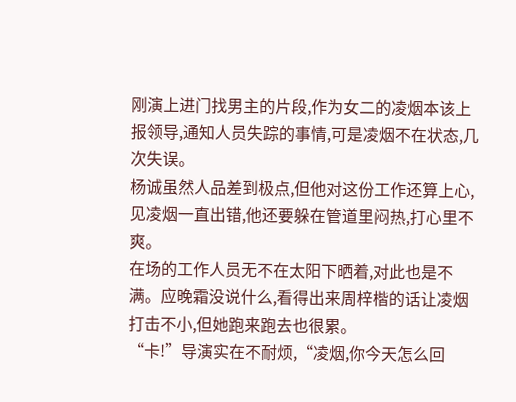刚演上进门找男主的片段,作为女二的凌烟本该上报领导,通知人员失踪的事情,可是凌烟不在状态,几次失误。
杨诚虽然人品差到极点,但他对这份工作还算上心,见凌烟一直出错,他还要躲在管道里闷热,打心里不爽。
在场的工作人员无不在太阳下晒着,对此也是不满。应晚霜没说什么,看得出来周梓楷的话让凌烟打击不小,但她跑来跑去也很累。
“卡!”导演实在不耐烦,“凌烟,你今天怎么回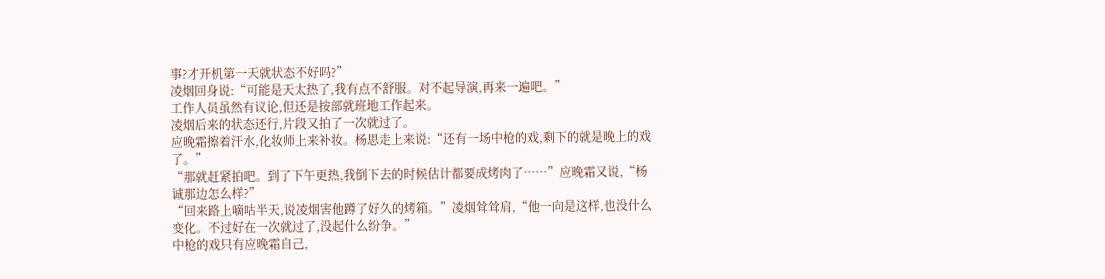事?才开机第一天就状态不好吗?”
凌烟回身说:“可能是天太热了,我有点不舒服。对不起导演,再来一遍吧。”
工作人员虽然有议论,但还是按部就班地工作起来。
凌烟后来的状态还行,片段又拍了一次就过了。
应晚霜擦着汗水,化妆师上来补妆。杨思走上来说:“还有一场中枪的戏,剩下的就是晚上的戏了。”
“那就赶紧拍吧。到了下午更热,我倒下去的时候估计都要成烤肉了……”应晚霜又说,“杨诚那边怎么样?”
“回来路上嘀咕半天,说凌烟害他蹲了好久的烤箱。”凌烟耸耸肩,“他一向是这样,也没什么变化。不过好在一次就过了,没起什么纷争。”
中枪的戏只有应晚霜自己,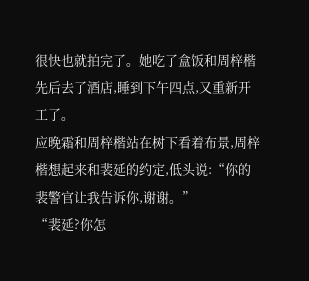很快也就拍完了。她吃了盒饭和周梓楷先后去了酒店,睡到下午四点,又重新开工了。
应晚霜和周梓楷站在树下看着布景,周梓楷想起来和裴延的约定,低头说:“你的裴警官让我告诉你,谢谢。”
“裴延?你怎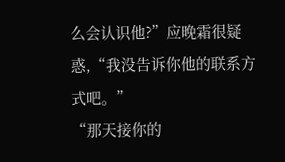么会认识他?”应晚霜很疑惑,“我没告诉你他的联系方式吧。”
“那天接你的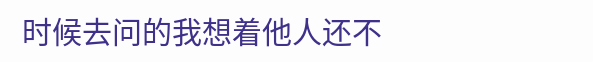时候去问的我想着他人还不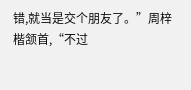错,就当是交个朋友了。”周梓楷颔首,“不过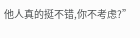他人真的挺不错,你不考虑?”